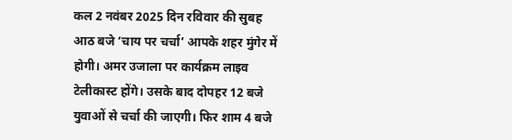कल 2 नवंबर 2025 दिन रविवार की सुबह आठ बजे ‘चाय पर चर्चा’ आपके शहर मुंगेर में होगी। अमर उजाला पर कार्यक्रम लाइव टेलीकास्ट होंगे। उसके बाद दोपहर 12 बजे युवाओं से चर्चा की जाएगी। फिर शाम 4 बजे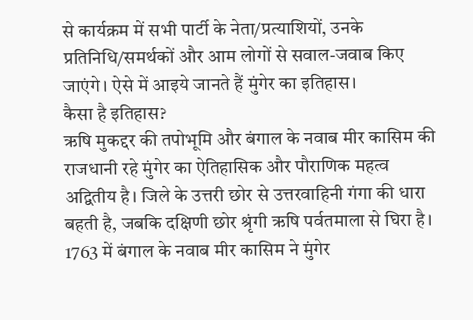से कार्यक्रम में सभी पार्टी के नेता/प्रत्याशियों, उनके प्रतिनिधि/समर्थकों और आम लोगों से सवाल-जवाब किए जाएंगे। ऐसे में आइये जानते हैं मुंगेर का इतिहास।
कैसा है इतिहास?
ऋषि मुकद्दर की तपोभूमि और बंगाल के नवाब मीर कासिम की राजधानी रहे मुंगेर का ऐतिहासिक और पौराणिक महत्व अद्वितीय है। जिले के उत्तरी छोर से उत्तरवाहिनी गंगा की धारा बहती है, जबकि दक्षिणी छोर श्रृंगी ऋषि पर्वतमाला से घिरा है। 1763 में बंगाल के नवाब मीर कासिम ने मुंगेर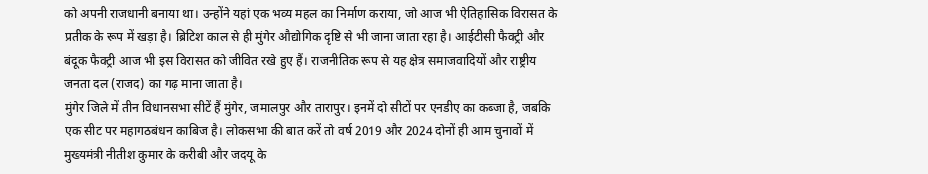को अपनी राजधानी बनाया था। उन्होंने यहां एक भव्य महल का निर्माण कराया, जो आज भी ऐतिहासिक विरासत के प्रतीक के रूप में खड़ा है। ब्रिटिश काल से ही मुंगेर औद्योगिक दृष्टि से भी जाना जाता रहा है। आईटीसी फैक्ट्री और बंदूक फैक्ट्री आज भी इस विरासत को जीवित रखे हुए हैं। राजनीतिक रूप से यह क्षेत्र समाजवादियों और राष्ट्रीय जनता दल (राजद) का गढ़ माना जाता है।
मुंगेर जिले में तीन विधानसभा सीटें हैं मुंगेर, जमालपुर और तारापुर। इनमें दो सीटों पर एनडीए का कब्जा है, जबकि एक सीट पर महागठबंधन काबिज है। लोकसभा की बात करें तो वर्ष 2019 और 2024 दोनों ही आम चुनावों में मुख्यमंत्री नीतीश कुमार के करीबी और जदयू के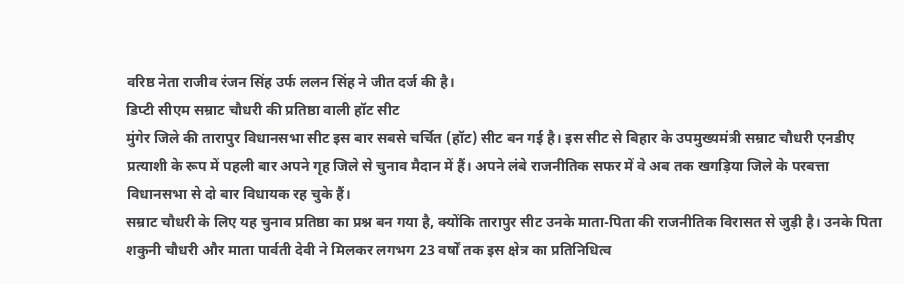वरिष्ठ नेता राजीव रंजन सिंह उर्फ ललन सिंह ने जीत दर्ज की है।
डिप्टी सीएम सम्राट चौधरी की प्रतिष्ठा वाली हॉट सीट
मुंगेर जिले की तारापुर विधानसभा सीट इस बार सबसे चर्चित (हॉट) सीट बन गई है। इस सीट से बिहार के उपमुख्यमंत्री सम्राट चौधरी एनडीए प्रत्याशी के रूप में पहली बार अपने गृह जिले से चुनाव मैदान में हैं। अपने लंबे राजनीतिक सफर में वे अब तक खगड़िया जिले के परबत्ता विधानसभा से दो बार विधायक रह चुके हैं।
सम्राट चौधरी के लिए यह चुनाव प्रतिष्ठा का प्रश्न बन गया है, क्योंकि तारापुर सीट उनके माता-पिता की राजनीतिक विरासत से जुड़ी है। उनके पिता शकुनी चौधरी और माता पार्वती देवी ने मिलकर लगभग 23 वर्षों तक इस क्षेत्र का प्रतिनिधित्व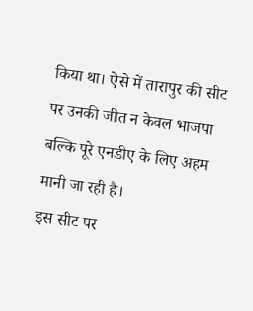किया था। ऐसे में तारापुर की सीट पर उनकी जीत न केवल भाजपा बल्कि पूरे एनडीए के लिए अहम मानी जा रही है।
इस सीट पर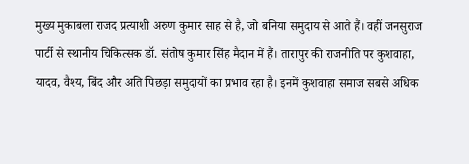मुख्य मुकाबला राजद प्रत्याशी अरुण कुमार साह से है, जो बनिया समुदाय से आते हैं। वहीं जनसुराज पार्टी से स्थानीय चिकित्सक डॉ. संतोष कुमार सिंह मैदान में हैं। तारापुर की राजनीति पर कुशवाहा, यादव, वैश्य, बिंद और अति पिछड़ा समुदायों का प्रभाव रहा है। इनमें कुशवाहा समाज सबसे अधिक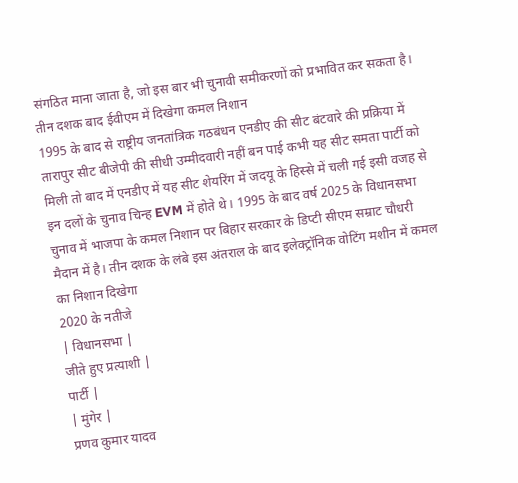संगठित माना जाता है, जो इस बार भी चुनावी समीकरणों को प्रभावित कर सकता है।
तीन दशक बाद ईवीएम में दिखेगा कमल निशान
1995 के बाद से राष्ट्रीय जनतांत्रिक गठबंधन एनडीए की सीट बंटवारे की प्रक्रिया में तारापुर सीट बीजेपी की सीधी उम्मीदवारी नहीं बन पाई कभी यह सीट समता पार्टी को मिली तो बाद में एनडीए में यह सीट शेयरिंग में जदयू के हिस्से में चली गई इसी वजह से इन दलों के चुनाव चिन्ह EVM में होते थे। 1995 के बाद वर्ष 2025 के विधानसभा चुनाव में भाजपा के कमल निशान पर बिहार सरकार के डिप्टी सीएम सम्राट चौधरी मैदान में है। तीन दशक के लंबे इस अंतराल के बाद इलेक्ट्रॉनिक वोटिंग मशीन में कमल का निशान दिखेगा
2020 के नतीजे
| विधानसभा |
जीते हुए प्रत्याशी |
पार्टी |
| मुंगेर |
प्रणव कुमार यादव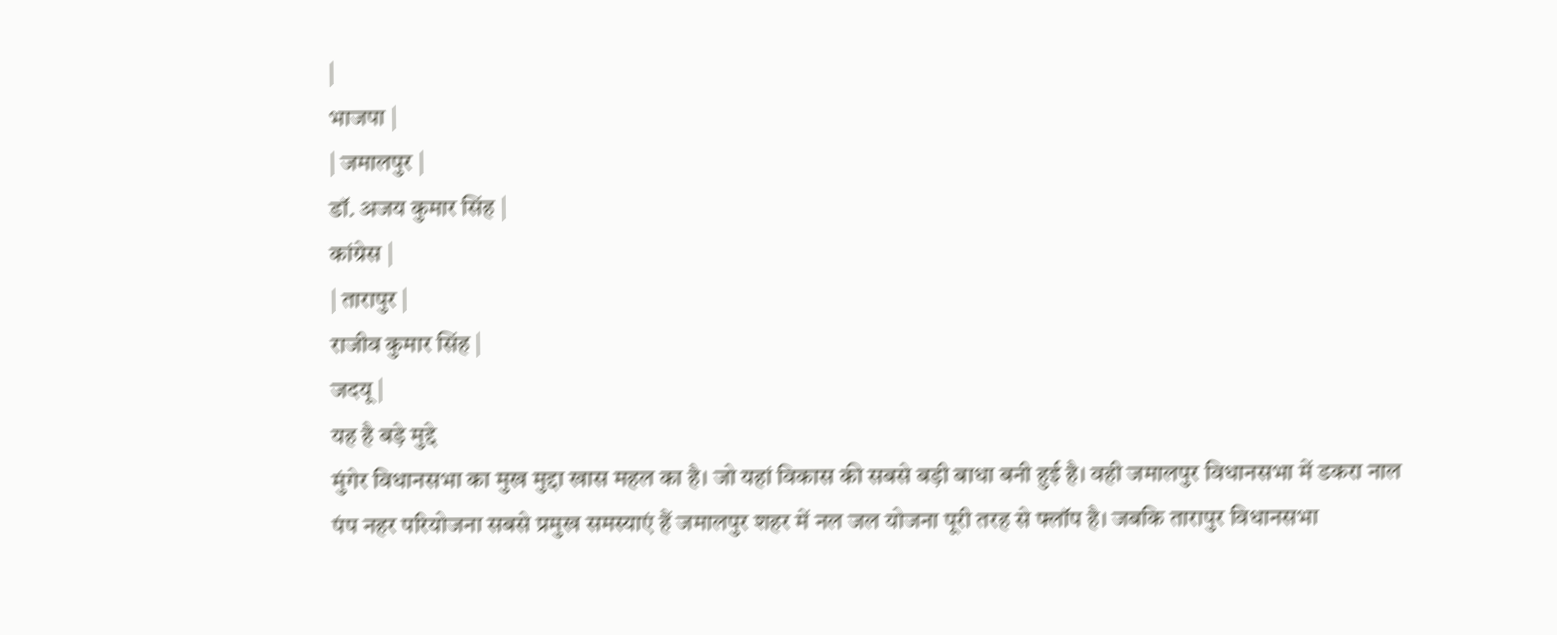|
भाजपा |
| जमालपुर |
डॉ. अजय कुमार सिंह |
कांग्रेस |
| तारापुर |
राजीव कुमार सिंह |
जदयू |
यह है बड़े मुद्दे
मुंगेर विधानसभा का मुख मुद्दा खास महल का है। जो यहां विकास की सबसे बड़ी बाधा बनी हुई है। वही जमालपुर विधानसभा में डकरा नाल पंप नहर परियोजना सबसे प्रमुख समस्याएं हैं जमालपुर शहर में नल जल योजना पूरी तरह से फ्लॉप है। जबकि तारापुर विधानसभा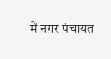में नगर पंचायत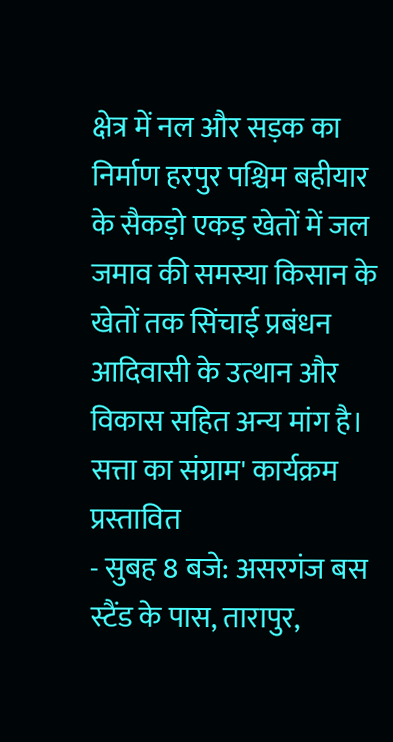क्षेत्र में नल और सड़क का निर्माण हरपुर पश्चिम बहीयार के सैकड़ो एकड़ खेतों में जल जमाव की समस्या किसान के खेतों तक सिंचाई प्रबंधन आदिवासी के उत्थान और विकास सहित अन्य मांग है।
सत्ता का संग्राम' कार्यक्रम प्रस्तावित
- सुबह 8 बजे: असरगंज बस स्टैंड के पास, तारापुर,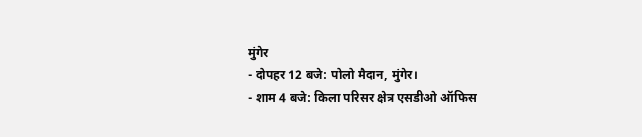मुंगेर
- दोपहर 12 बजे: पोलो मैदान, मुंगेर।
- शाम 4 बजे: किला परिसर क्षेत्र एसडीओ ऑफिस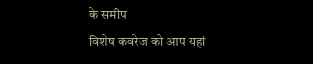के समीप
विशेष कवरेज को आप यहां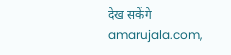देख सकेंगे
amarujala.com,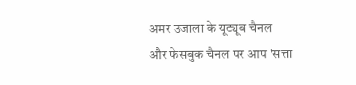अमर उजाला के यूट्यूब चैनल और फेसबुक चैनल पर आप 'सत्ता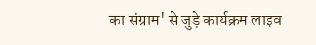का संग्राम' से जुड़े कार्यक्रम लाइव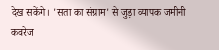देख सकेंगे। 'सता का संग्राम' से जुड़ा व्यापक जमीनी कवरेज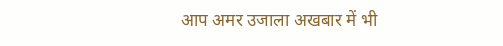आप अमर उजाला अखबार में भी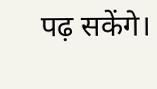पढ़ सकेंगे।